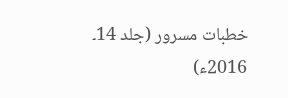خطبات مسرور (جلد 14۔ 2016ء)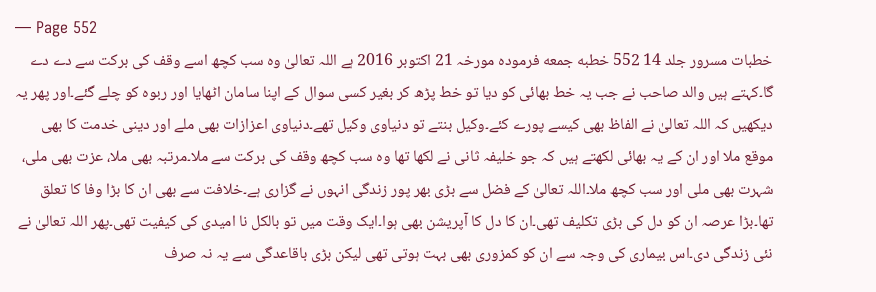— Page 552
خطبات مسرور جلد 14 552 خطبه جمعه فرمودہ مورخہ 21 اکتوبر 2016 ہے اللہ تعالیٰ وہ سب کچھ اسے وقف کی برکت سے دے دے گا۔کہتے ہیں والد صاحب نے جب یہ خط بھائی کو دیا تو خط پڑھ کر بغیر کسی سوال کے اپنا سامان اٹھایا اور ربوہ کو چلے گئے۔اور پھر یہ دیکھیں کہ اللہ تعالیٰ نے الفاظ بھی کیسے پورے کئے۔وکیل بنتے تو دنیاوی وکیل تھے۔دنیاوی اعزازات بھی ملے اور دینی خدمت کا بھی موقع ملا اور ان کے یہ بھائی لکھتے ہیں کہ جو خلیفہ ثانی نے لکھا تھا وہ سب کچھ وقف کی برکت سے ملا۔مرتبہ بھی ملا، عزت بھی ملی، شہرت بھی ملی اور سب کچھ ملا۔اللہ تعالیٰ کے فضل سے بڑی بھر پور زندگی انہوں نے گزاری ہے۔خلافت سے بھی ان کا بڑا وفا کا تعلق تھا۔بڑا عرصہ ان کو دل کی بڑی تکلیف تھی۔ان کا دل کا آپریشن بھی ہوا۔ایک وقت میں تو بالکل نا امیدی کی کیفیت تھی۔پھر اللہ تعالیٰ نے نئی زندگی دی۔اس بیماری کی وجہ سے ان کو کمزوری بھی بہت ہوتی تھی لیکن بڑی باقاعدگی سے یہ نہ صرف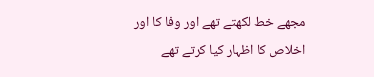مجھے خط لکھتے تھے اور وفا کا اور اخلاص کا اظہار کیا کرتے تھے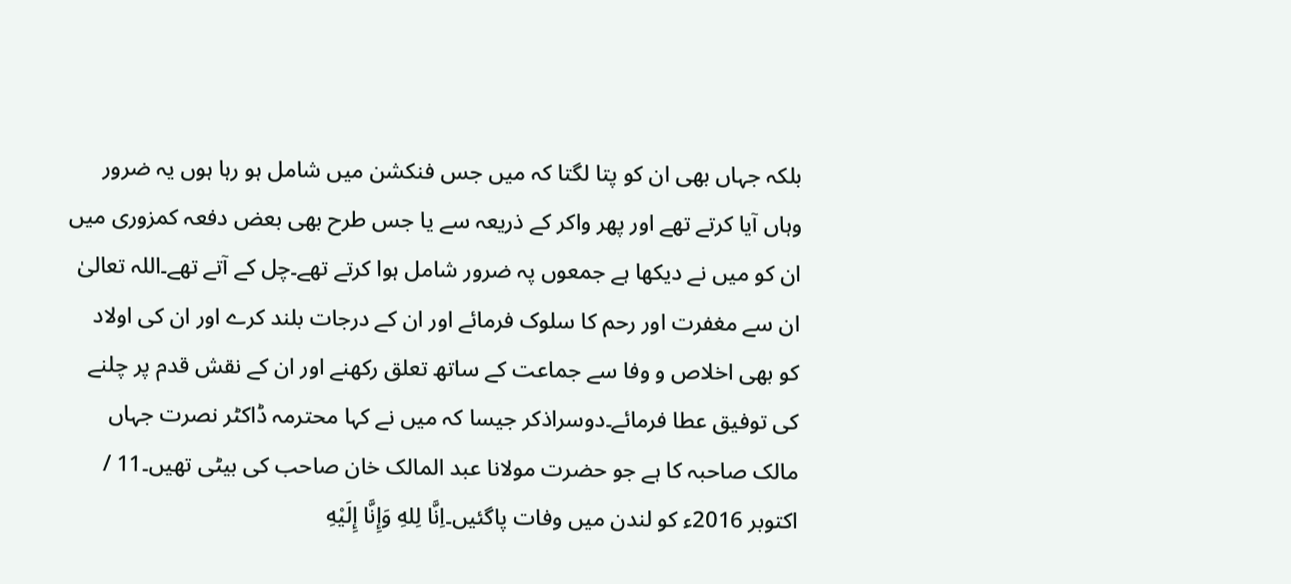بلکہ جہاں بھی ان کو پتا لگتا کہ میں جس فنکشن میں شامل ہو رہا ہوں یہ ضرور وہاں آیا کرتے تھے اور پھر واکر کے ذریعہ سے یا جس طرح بھی بعض دفعہ کمزوری میں ان کو میں نے دیکھا ہے جمعوں پہ ضرور شامل ہوا کرتے تھے۔چل کے آتے تھے۔اللہ تعالیٰ ان سے مغفرت اور رحم کا سلوک فرمائے اور ان کے درجات بلند کرے اور ان کی اولاد کو بھی اخلاص و وفا سے جماعت کے ساتھ تعلق رکھنے اور ان کے نقش قدم پر چلنے کی توفیق عطا فرمائے۔دوسراذکر جیسا کہ میں نے کہا محترمہ ڈاکٹر نصرت جہاں مالک صاحبہ کا ہے جو حضرت مولانا عبد المالک خان صاحب کی بیٹی تھیں۔11 / اکتوبر 2016ء کو لندن میں وفات پاگئیں۔اِنَّا لِلهِ وَإِنَّا إِلَيْهِ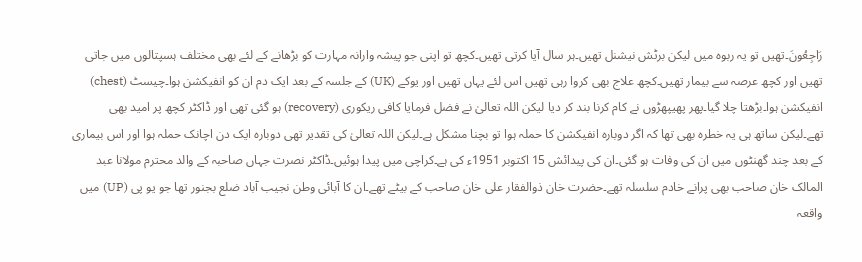رَاجِعُونَ۔تھیں تو یہ ربوہ میں لیکن برٹش نیشنل تھیں۔ہر سال آیا کرتی تھیں۔کچھ تو اپنی جو پیشہ وارانہ مہارت کو بڑھانے کے لئے بھی مختلف ہسپتالوں میں جاتی تھیں اور کچھ عرصہ سے بیمار تھیں۔کچھ علاج بھی کروا رہی تھیں اس لئے یہاں تھیں اور یوکے (UK) کے جلسہ کے بعد ایک دم ان کو انفیکشن ہوا۔چیسٹ (chest) انفیکشن ہوا۔بڑھتا چلا گیا۔پھر پھیپھڑوں نے کام کرنا بند کر دیا لیکن اللہ تعالیٰ نے فضل فرمایا کافی ریکوری (recovery) ہو گئی تھی اور ڈاکٹر کچھ پر امید بھی تھے۔لیکن ساتھ ہی یہ خطرہ بھی تھا کہ اگر دوبارہ انفیکشن کا حملہ ہوا تو بچنا مشکل ہے۔لیکن اللہ تعالیٰ کی تقدیر تھی دوبارہ ایک دن اچانک حملہ ہوا اور اس بیماری کے بعد چند گھنٹوں میں ان کی وفات ہو گئی۔ان کی پیدائش 15 اکتوبر 1951ء کی ہے۔کراچی میں پیدا ہوئیں۔ڈاکٹر نصرت جہاں صاحبہ کے والد محترم مولانا عبد المالک خان صاحب بھی پرانے خادم سلسلہ تھے۔حضرت خان ذوالفقار علی خان صاحب کے بیٹے تھے۔ان کا آبائی وطن نجیب آباد ضلع بجنور تھا جو یو پی (UP) میں واقعہ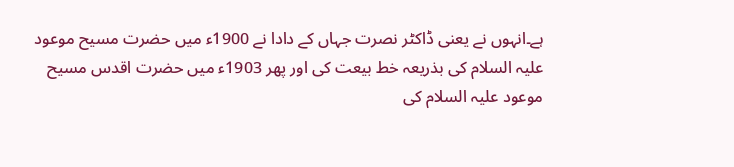ہے۔انہوں نے یعنی ڈاکٹر نصرت جہاں کے دادا نے 1900ء میں حضرت مسیح موعود علیہ السلام کی بذریعہ خط بیعت کی اور پھر 1903ء میں حضرت اقدس مسیح موعود علیہ السلام کی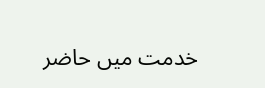خدمت میں حاضر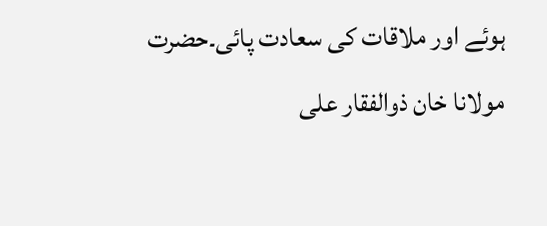ہوئے اور ملاقات کی سعادت پائی۔حضرت مولانا خان ذوالفقار علی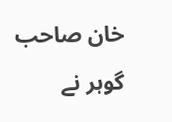خان صاحب گوہر نے